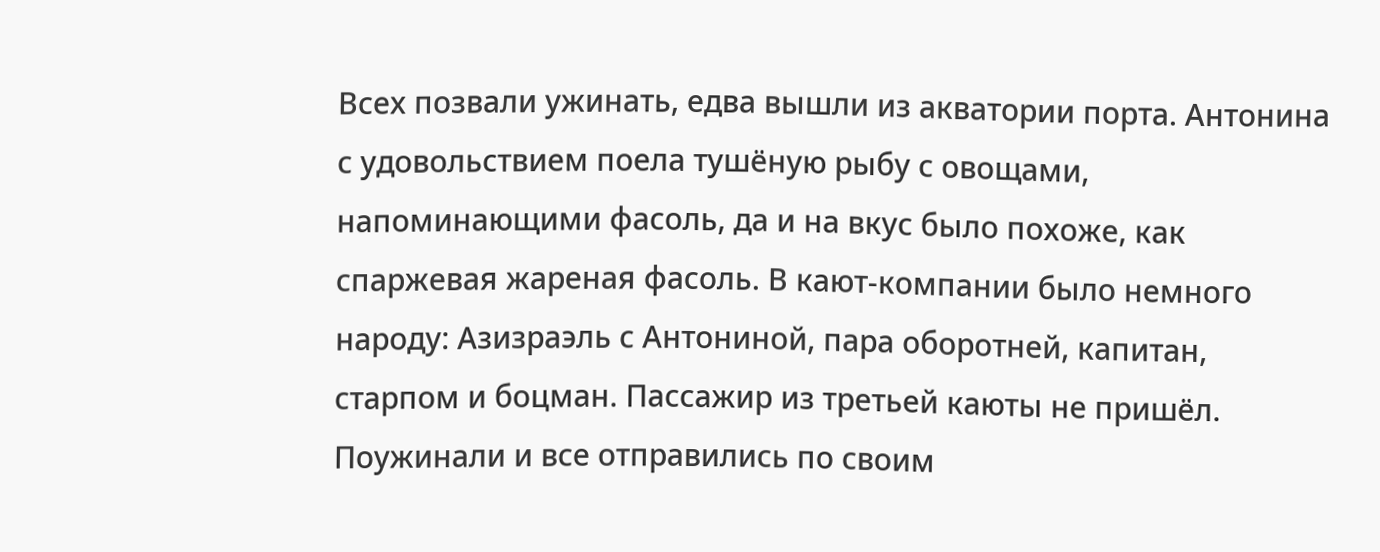Всех позвали ужинать, едва вышли из акватории порта. Антонина с удовольствием поела тушёную рыбу с овощами, напоминающими фасоль, да и на вкус было похоже, как спаржевая жареная фасоль. В кают-компании было немного народу: Азизраэль с Антониной, пара оборотней, капитан, старпом и боцман. Пассажир из третьей каюты не пришёл.
Поужинали и все отправились по своим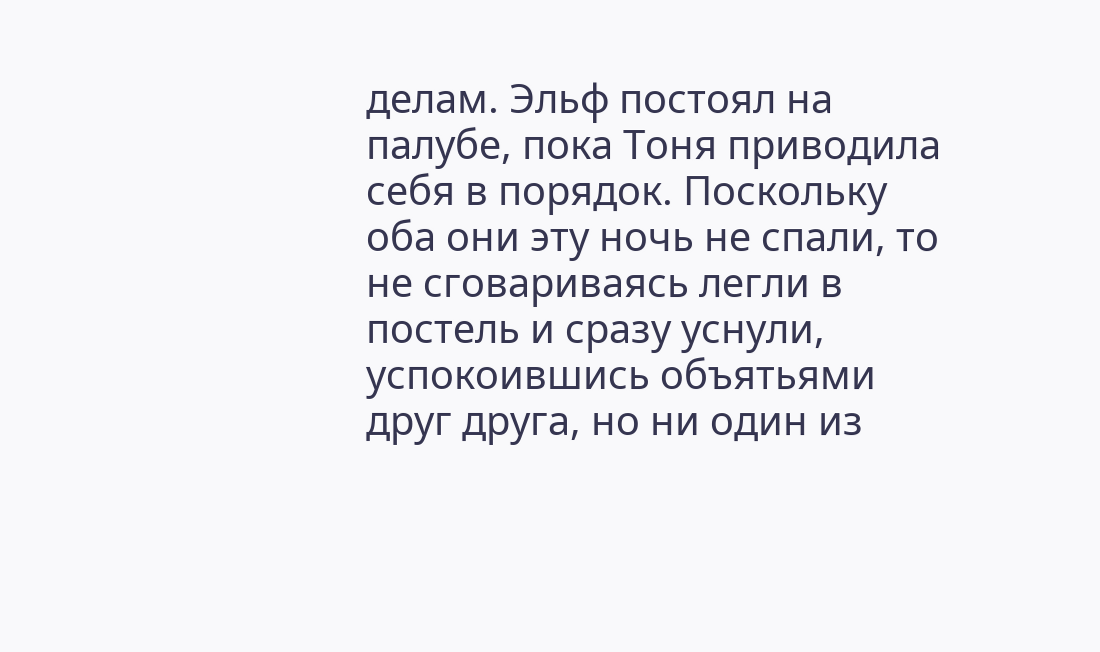делам. Эльф постоял на палубе, пока Тоня приводила себя в порядок. Поскольку оба они эту ночь не спали, то не сговариваясь легли в постель и сразу уснули, успокоившись объятьями друг друга, но ни один из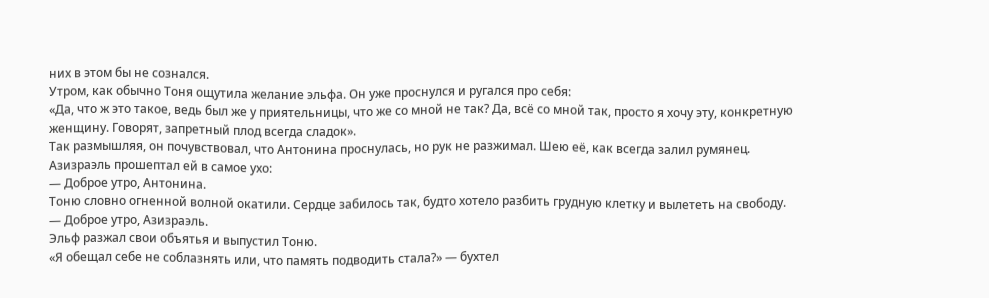них в этом бы не сознался.
Утром, как обычно Тоня ощутила желание эльфа. Он уже проснулся и ругался про себя:
«Да, что ж это такое, ведь был же у приятельницы, что же со мной не так? Да, всё со мной так, просто я хочу эту, конкретную женщину. Говорят, запретный плод всегда сладок».
Так размышляя, он почувствовал, что Антонина проснулась, но рук не разжимал. Шею её, как всегда залил румянец. Азизраэль прошептал ей в самое ухо:
— Доброе утро, Антонина.
Тоню словно огненной волной окатили. Сердце забилось так, будто хотело разбить грудную клетку и вылететь на свободу.
— Доброе утро, Азизраэль.
Эльф разжал свои объятья и выпустил Тоню.
«Я обещал себе не соблазнять или, что память подводить стала?» — бухтел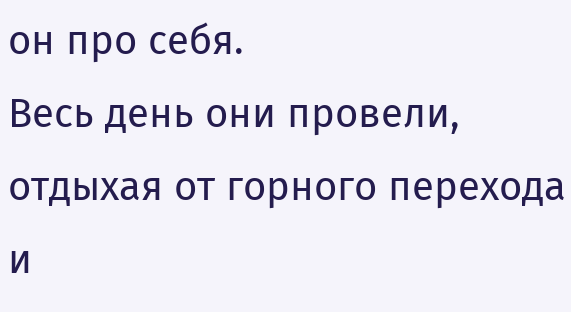он про себя.
Весь день они провели, отдыхая от горного перехода и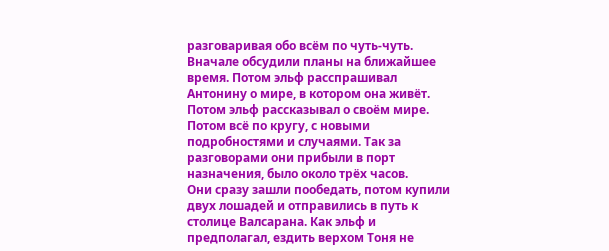разговаривая обо всём по чуть-чуть.
Вначале обсудили планы на ближайшее время. Потом эльф расспрашивал Антонину о мире, в котором она живёт. Потом эльф рассказывал о своём мире. Потом всё по кругу, с новыми подробностями и случаями. Так за разговорами они прибыли в порт назначения, было около трёх часов.
Они сразу зашли пообедать, потом купили двух лошадей и отправились в путь к столице Валсарана. Как эльф и предполагал, ездить верхом Тоня не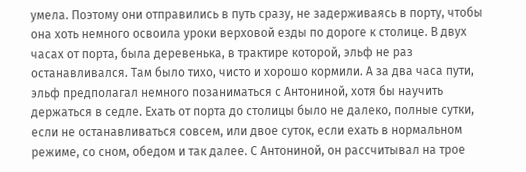умела. Поэтому они отправились в путь сразу, не задерживаясь в порту, чтобы она хоть немного освоила уроки верховой езды по дороге к столице. В двух часах от порта, была деревенька, в трактире которой, эльф не раз останавливался. Там было тихо, чисто и хорошо кормили. А за два часа пути, эльф предполагал немного позаниматься с Антониной, хотя бы научить держаться в седле. Ехать от порта до столицы было не далеко, полные сутки, если не останавливаться совсем, или двое суток, если ехать в нормальном режиме, со сном, обедом и так далее. С Антониной, он рассчитывал на трое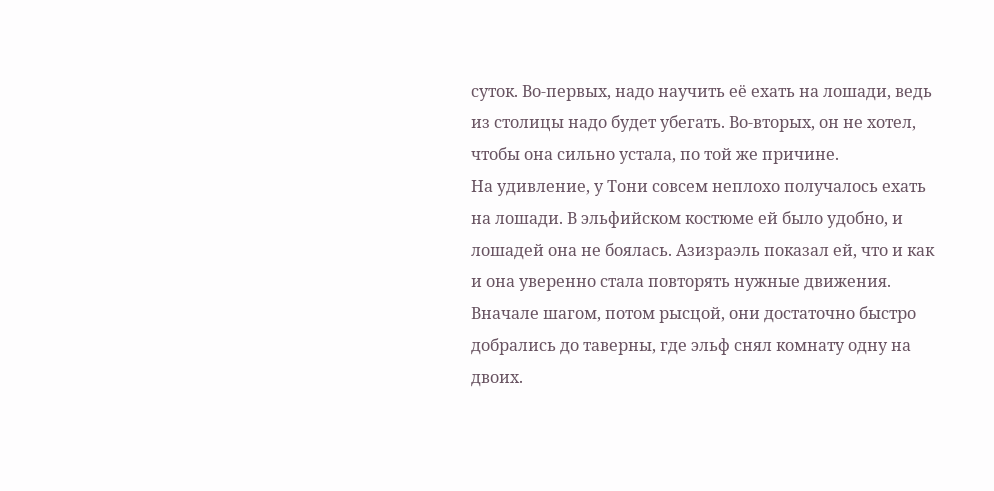суток. Во-первых, надо научить её ехать на лошади, ведь из столицы надо будет убегать. Во-вторых, он не хотел, чтобы она сильно устала, по той же причине.
На удивление, у Тони совсем неплохо получалось ехать на лошади. В эльфийском костюме ей было удобно, и лошадей она не боялась. Азизраэль показал ей, что и как и она уверенно стала повторять нужные движения. Вначале шагом, потом рысцой, они достаточно быстро добрались до таверны, где эльф снял комнату одну на двоих.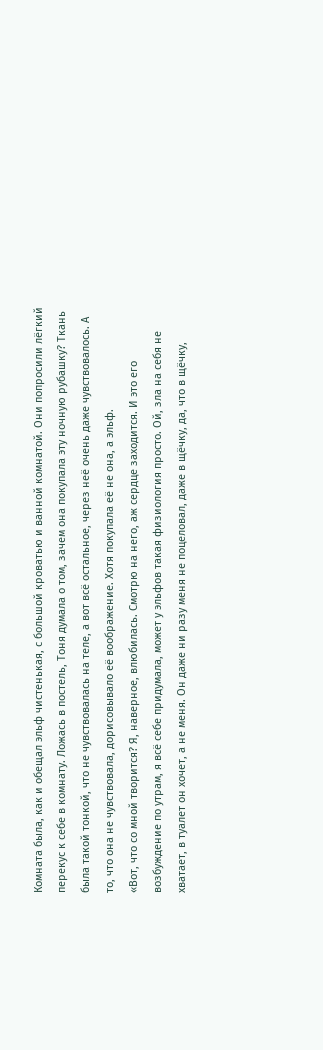Комната была, как и обещал эльф чистенькая, с большой кроватью и ванной комнатой. Они попросили лёгкий перекус к себе в комнату. Ложась в постель, Тоня думала о том, зачем она покупала эту ночную рубашку? Ткань была такой тонкой, что не чувствовалась на теле, а вот всё остальное, через неё очень даже чувствовалось. А то, что она не чувствовала, дорисовывало её воображение. Хотя покупала её не она, а эльф.
«Вот, что со мной творится? Я, наверное, влюбилась. Смотрю на него, аж сердце заходится. И это его возбуждение по утрам, я всё себе придумала, может у эльфов такая физиология просто. Ой, зла на себя не хватает, в туалет он хочет, а не меня. Он даже ни разу меня не поцеловал, даже в щёчку, да, что в щёчку,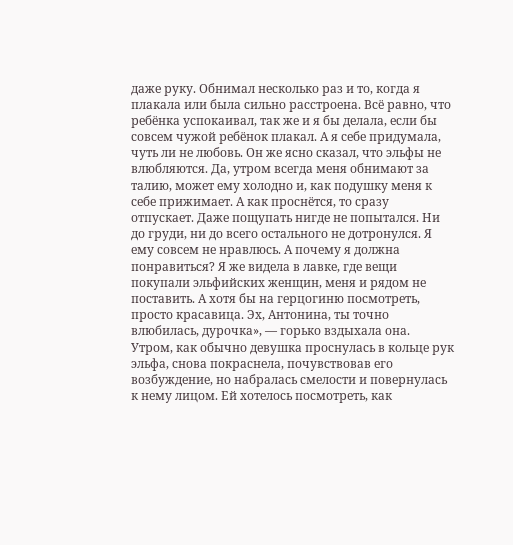даже руку. Обнимал несколько раз и то, когда я плакала или была сильно расстроена. Всё равно, что ребёнка успокаивал, так же и я бы делала, если бы совсем чужой ребёнок плакал. А я себе придумала, чуть ли не любовь. Он же ясно сказал, что эльфы не влюбляются. Да, утром всегда меня обнимают за талию, может ему холодно и, как подушку меня к себе прижимает. А как проснётся, то сразу отпускает. Даже пощупать нигде не попытался. Ни до груди, ни до всего остального не дотронулся. Я ему совсем не нравлюсь. А почему я должна понравиться? Я же видела в лавке, где вещи покупали эльфийских женщин, меня и рядом не поставить. А хотя бы на герцогиню посмотреть, просто красавица. Эх, Антонина, ты точно влюбилась, дурочка», — горько вздыхала она.
Утром, как обычно девушка проснулась в кольце рук эльфа, снова покраснела, почувствовав его возбуждение, но набралась смелости и повернулась к нему лицом. Ей хотелось посмотреть, как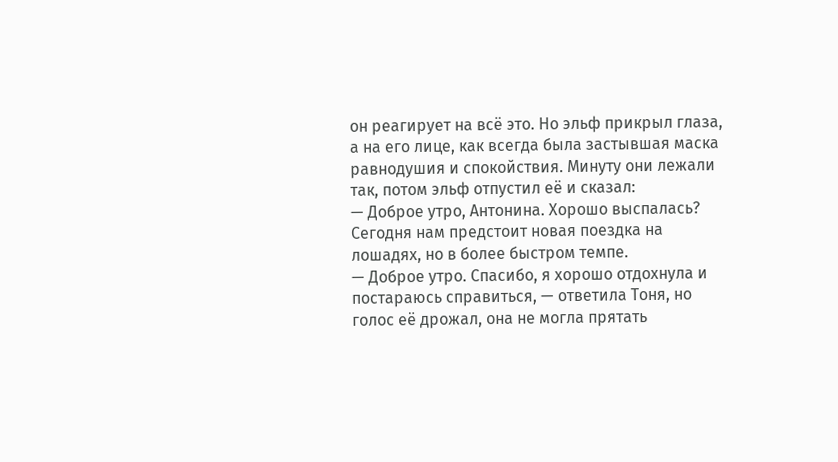он реагирует на всё это. Но эльф прикрыл глаза, а на его лице, как всегда была застывшая маска равнодушия и спокойствия. Минуту они лежали так, потом эльф отпустил её и сказал:
— Доброе утро, Антонина. Хорошо выспалась? Сегодня нам предстоит новая поездка на лошадях, но в более быстром темпе.
— Доброе утро. Спасибо, я хорошо отдохнула и постараюсь справиться, — ответила Тоня, но голос её дрожал, она не могла прятать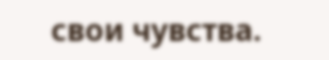свои чувства.